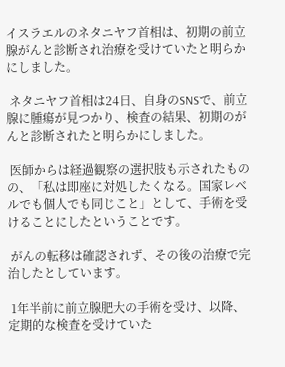イスラエルのネタニヤフ首相は、初期の前立腺がんと診断され治療を受けていたと明らかにしました。

 ネタニヤフ首相は24日、自身のSNSで、前立腺に腫瘍が見つかり、検査の結果、初期のがんと診断されたと明らかにしました。

 医師からは経過観察の選択肢も示されたものの、「私は即座に対処したくなる。国家レベルでも個人でも同じこと」として、手術を受けることにしたということです。

 がんの転移は確認されず、その後の治療で完治したとしています。

 1年半前に前立腺肥大の手術を受け、以降、定期的な検査を受けていた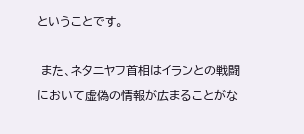ということです。

 また、ネタニヤフ首相はイランとの戦闘において虚偽の情報が広まることがな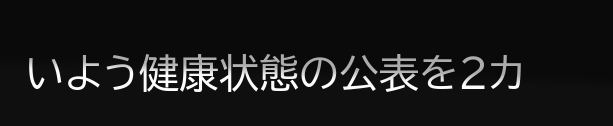いよう健康状態の公表を2カ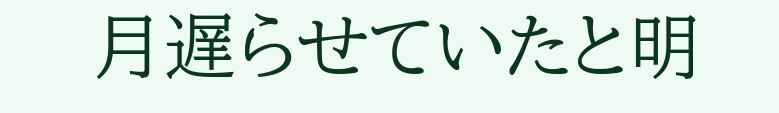月遅らせていたと明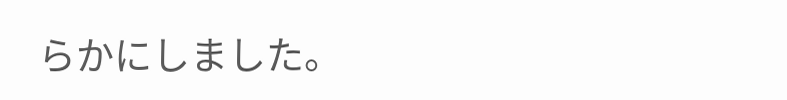らかにしました。